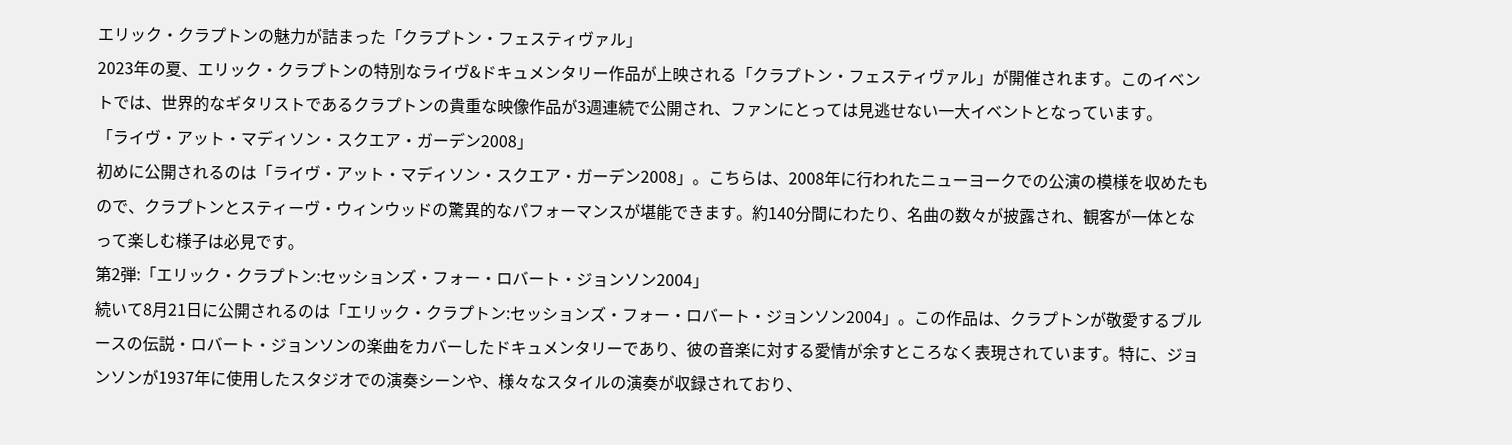エリック・クラプトンの魅力が詰まった「クラプトン・フェスティヴァル」
2023年の夏、エリック・クラプトンの特別なライヴ&ドキュメンタリー作品が上映される「クラプトン・フェスティヴァル」が開催されます。このイベントでは、世界的なギタリストであるクラプトンの貴重な映像作品が3週連続で公開され、ファンにとっては見逃せない一大イベントとなっています。
「ライヴ・アット・マディソン・スクエア・ガーデン2008」
初めに公開されるのは「ライヴ・アット・マディソン・スクエア・ガーデン2008」。こちらは、2008年に行われたニューヨークでの公演の模様を収めたもので、クラプトンとスティーヴ・ウィンウッドの驚異的なパフォーマンスが堪能できます。約140分間にわたり、名曲の数々が披露され、観客が一体となって楽しむ様子は必見です。
第2弾:「エリック・クラプトン:セッションズ・フォー・ロバート・ジョンソン2004」
続いて8月21日に公開されるのは「エリック・クラプトン:セッションズ・フォー・ロバート・ジョンソン2004」。この作品は、クラプトンが敬愛するブルースの伝説・ロバート・ジョンソンの楽曲をカバーしたドキュメンタリーであり、彼の音楽に対する愛情が余すところなく表現されています。特に、ジョンソンが1937年に使用したスタジオでの演奏シーンや、様々なスタイルの演奏が収録されており、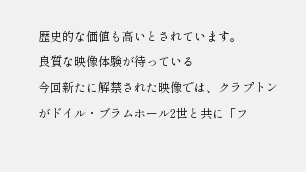歴史的な価値も高いとされています。
良質な映像体験が待っている
今回新たに解禁された映像では、クラプトンがドイル・ブラムホール2世と共に「フ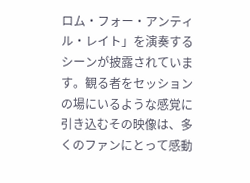ロム・フォー・アンティル・レイト」を演奏するシーンが披露されています。観る者をセッションの場にいるような感覚に引き込むその映像は、多くのファンにとって感動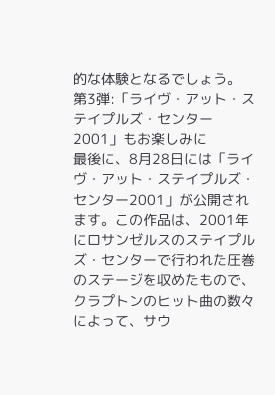的な体験となるでしょう。
第3弾:「ライヴ・アット・ステイプルズ・センター2001」もお楽しみに
最後に、8月28日には「ライヴ・アット・ステイプルズ・センター2001」が公開されます。この作品は、2001年にロサンゼルスのステイプルズ・センターで行われた圧巻のステージを収めたもので、クラプトンのヒット曲の数々によって、サウ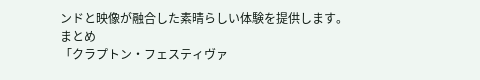ンドと映像が融合した素晴らしい体験を提供します。
まとめ
「クラプトン・フェスティヴァ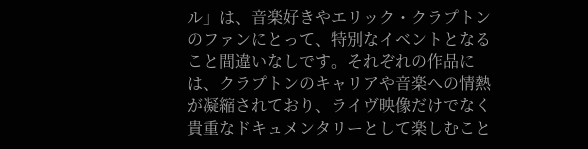ル」は、音楽好きやエリック・クラプトンのファンにとって、特別なイベントとなること間違いなしです。それぞれの作品には、クラプトンのキャリアや音楽への情熱が凝縮されており、ライヴ映像だけでなく貴重なドキュメンタリーとして楽しむこと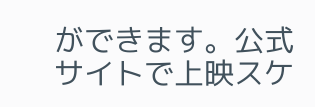ができます。公式サイトで上映スケ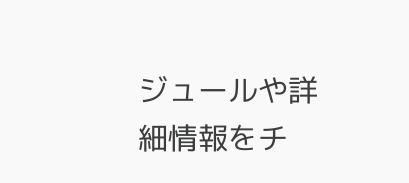ジュールや詳細情報をチ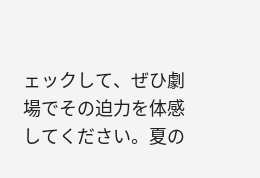ェックして、ぜひ劇場でその迫力を体感してください。夏の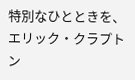特別なひとときを、エリック・クラプトン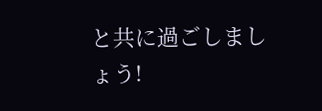と共に過ごしましょう!